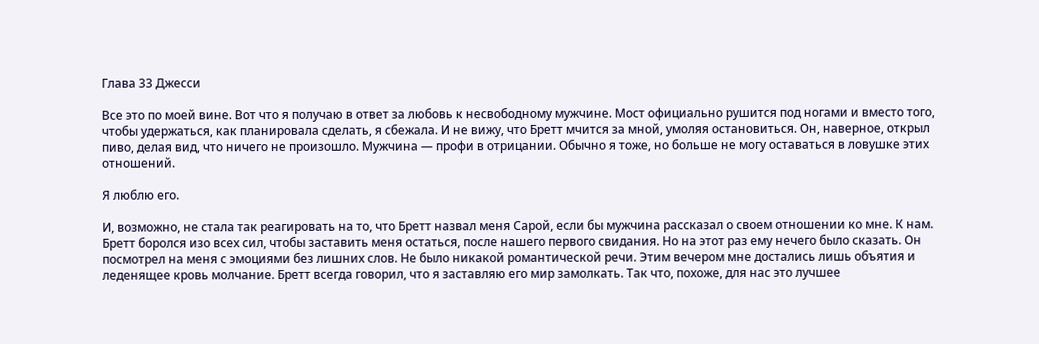Глава 33 Джесси

Все это по моей вине. Вот что я получаю в ответ за любовь к несвободному мужчине. Мост официально рушится под ногами и вместо того, чтобы удержаться, как планировала сделать, я сбежала. И не вижу, что Бретт мчится за мной, умоляя остановиться. Он, наверное, открыл пиво, делая вид, что ничего не произошло. Мужчина — профи в отрицании. Обычно я тоже, но больше не могу оставаться в ловушке этих отношений.

Я люблю его.

И, возможно, не стала так реагировать на то, что Бретт назвал меня Сарой, если бы мужчина рассказал о своем отношении ко мне. К нам. Бретт боролся изо всех сил, чтобы заставить меня остаться, после нашего первого свидания. Но на этот раз ему нечего было сказать. Он посмотрел на меня с эмоциями без лишних слов. Не было никакой романтической речи. Этим вечером мне достались лишь объятия и леденящее кровь молчание. Бретт всегда говорил, что я заставляю его мир замолкать. Так что, похоже, для нас это лучшее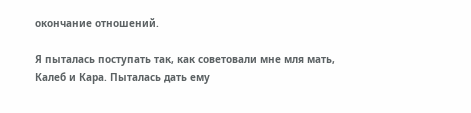окончание отношений.

Я пыталась поступать так, как советовали мне мля мать, Калеб и Кара. Пыталась дать ему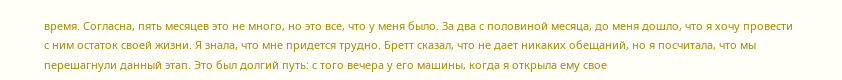время. Согласна, пять месяцев это не много, но это все, что у меня было. За два с половиной месяца, до меня дошло, что я хочу провести с ним остаток своей жизни. Я знала, что мне придется трудно. Бретт сказал, что не дает никаких обещаний, но я посчитала, что мы перешагнули данный этап. Это был долгий путь: с того вечера у его машины, когда я открыла ему свое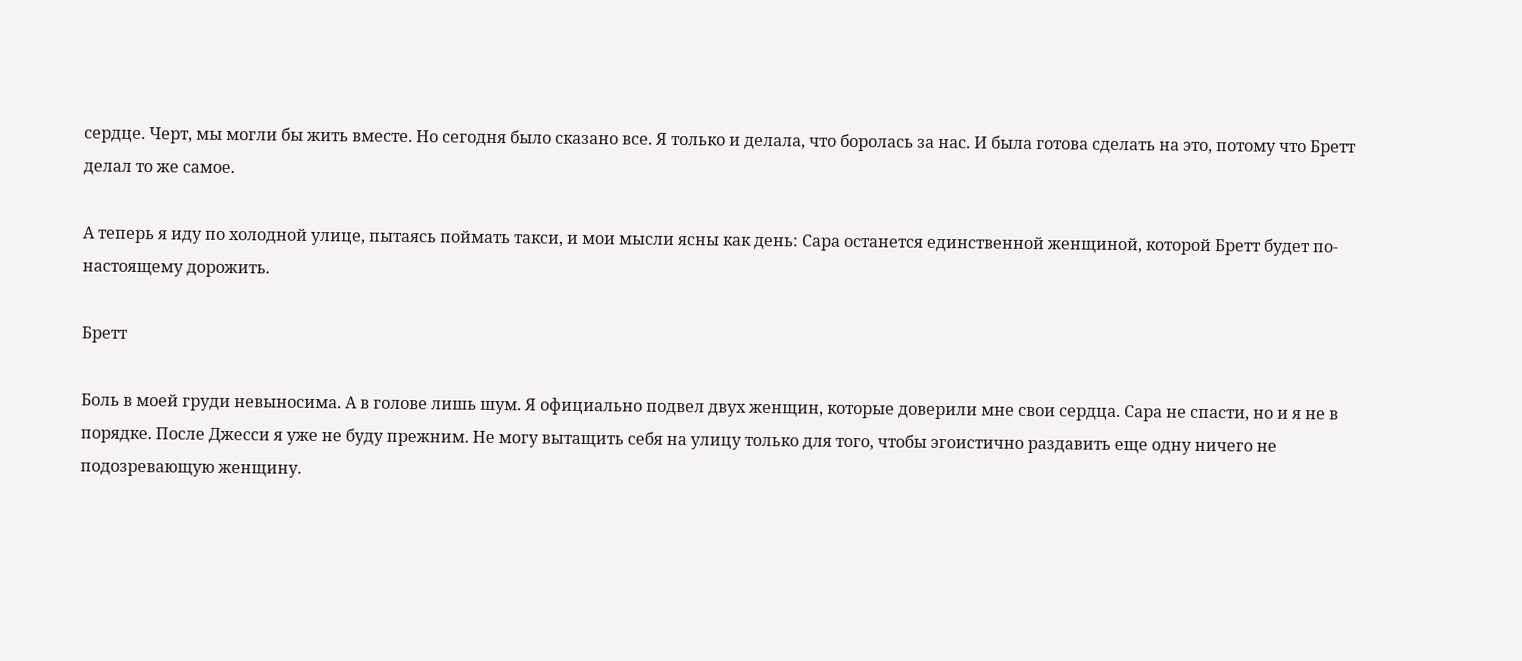сердце. Черт, мы могли бы жить вместе. Но сегодня было сказано все. Я только и делала, что боролась за нас. И была готова сделать на это, потому что Бретт делал то же самое.

А теперь я иду по холодной улице, пытаясь поймать такси, и мои мысли ясны как день: Сара останется единственной женщиной, которой Бретт будет по-настоящему дорожить.

Бретт

Боль в моей груди невыносима. А в голове лишь шум. Я официально подвел двух женщин, которые доверили мне свои сердца. Сара не спасти, но и я не в порядке. После Джесси я уже не буду прежним. Не могу вытащить себя на улицу только для того, чтобы эгоистично раздавить еще одну ничего не подозревающую женщину.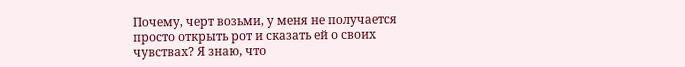Почему, черт возьми, у меня не получается просто открыть рот и сказать ей о своих чувствах? Я знаю, что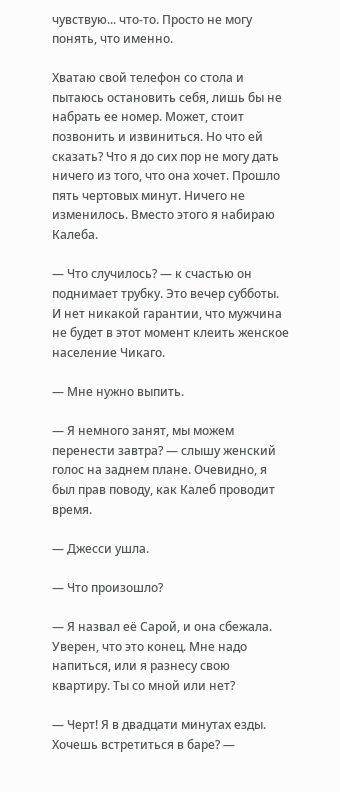чувствую... что-то. Просто не могу понять, что именно.

Хватаю свой телефон со стола и пытаюсь остановить себя, лишь бы не набрать ее номер. Может, стоит позвонить и извиниться. Но что ей сказать? Что я до сих пор не могу дать ничего из того, что она хочет. Прошло пять чертовых минут. Ничего не изменилось. Вместо этого я набираю Калеба.

— Что случилось? — к счастью он поднимает трубку. Это вечер субботы. И нет никакой гарантии, что мужчина не будет в этот момент клеить женское население Чикаго.

— Мне нужно выпить.

— Я немного занят, мы можем перенести завтра? — слышу женский голос на заднем плане. Очевидно, я был прав поводу, как Калеб проводит время.

— Джесси ушла.

— Что произошло?

— Я назвал её Сарой, и она сбежала. Уверен, что это конец. Мне надо напиться, или я разнесу свою квартиру. Ты со мной или нет?

— Черт! Я в двадцати минутах езды. Хочешь встретиться в баре? —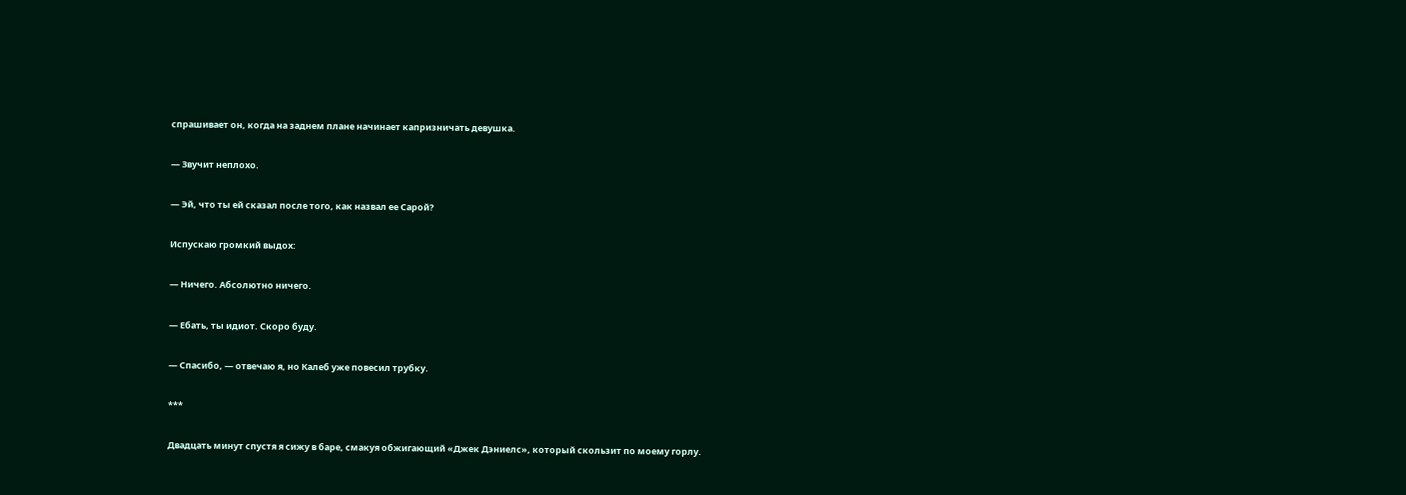спрашивает он, когда на заднем плане начинает капризничать девушка.

— Звучит неплохо.

— Эй, что ты ей сказал после того, как назвал ее Сарой?

Испускаю громкий выдох:

— Ничего. Абсолютно ничего.

— Ебать, ты идиот. Скоро буду.

— Спасибо, — отвечаю я, но Калеб уже повесил трубку.

***

Двадцать минут спустя я сижу в баре, смакуя обжигающий «Джек Дэниелс», который скользит по моему горлу.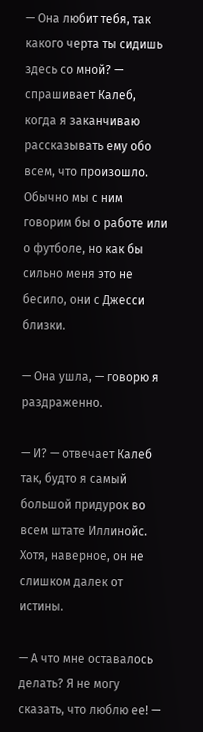— Она любит тебя, так какого черта ты сидишь здесь со мной? — спрашивает Калеб, когда я заканчиваю рассказывать ему обо всем, что произошло. Обычно мы с ним говорим бы о работе или о футболе, но как бы сильно меня это не бесило, они с Джесси близки.

— Она ушла, — говорю я раздраженно.

— И? — отвечает Калеб так, будто я самый большой придурок во всем штате Иллинойс. Хотя, наверное, он не слишком далек от истины.

— А что мне оставалось делать? Я не могу сказать, что люблю ее! —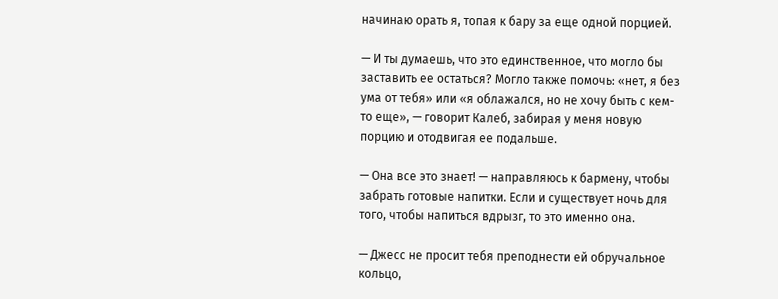начинаю орать я, топая к бару за еще одной порцией.

— И ты думаешь, что это единственное, что могло бы заставить ее остаться? Могло также помочь: «нет, я без ума от тебя» или «я облажался, но не хочу быть с кем-то еще», — говорит Калеб, забирая у меня новую порцию и отодвигая ее подальше.

— Она все это знает! — направляюсь к бармену, чтобы забрать готовые напитки. Если и существует ночь для того, чтобы напиться вдрызг, то это именно она.

— Джесс не просит тебя преподнести ей обручальное кольцо,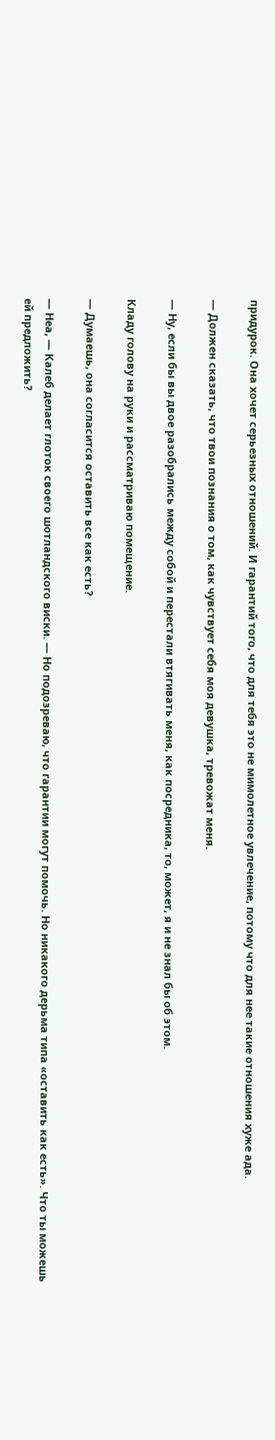придурок. Она хочет серьезных отношений. И гарантий того, что для тебя это не мимолетное увлечение, потому что для нее такие отношения хуже ада.

— Должен сказать, что твои познания о том, как чувствует себя моя девушка, тревожат меня.

— Ну, если бы вы двое разобрались между собой и перестали втягивать меня, как посредника, то, может, я и не знал бы об этом.

Кладу голову на руки и рассматриваю помещение.

— Думаешь, она согласится оставить все как есть?

— Неа, — Калеб делает глоток своего шотландского виски. — Но подозреваю, что гарантии могут помочь. Но никакого дерьма типа «оставить как есть». Что ты можешь ей предложить?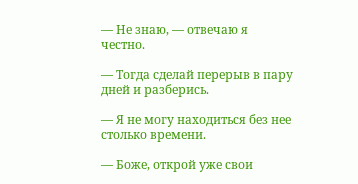— Не знаю, — отвечаю я честно.

— Тогда сделай перерыв в пару дней и разберись.

— Я не могу находиться без нее столько времени.

— Боже, открой уже свои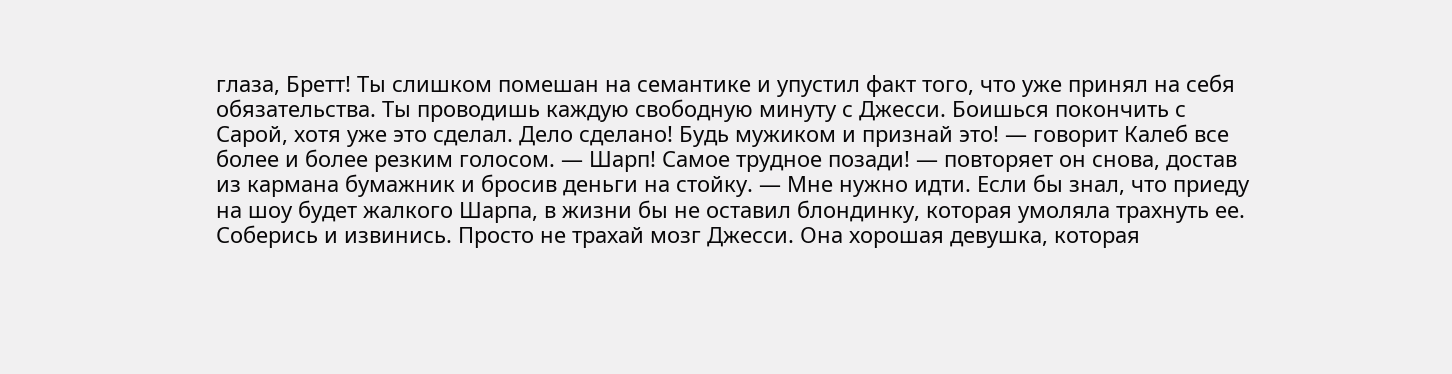глаза, Бретт! Ты слишком помешан на семантике и упустил факт того, что уже принял на себя обязательства. Ты проводишь каждую свободную минуту с Джесси. Боишься покончить с Сарой, хотя уже это сделал. Дело сделано! Будь мужиком и признай это! — говорит Калеб все более и более резким голосом. — Шарп! Самое трудное позади! — повторяет он снова, достав из кармана бумажник и бросив деньги на стойку. — Мне нужно идти. Если бы знал, что приеду на шоу будет жалкого Шарпа, в жизни бы не оставил блондинку, которая умоляла трахнуть ее. Соберись и извинись. Просто не трахай мозг Джесси. Она хорошая девушка, которая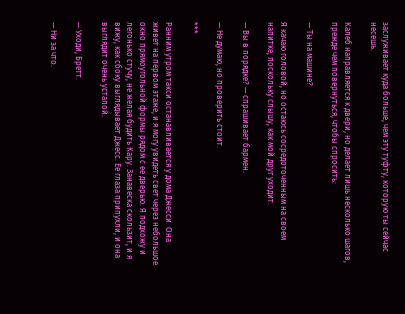заслуживает куда больше, чем эту туфту, которую ты сейчас несешь.

Калеб направляется к двери, но делает лишь несколько шагов, прежде чем повернуться, чтобы спросить:

— Ты на машине?

Я качаю головой, но остаюсь сосредоточенным на своем напитке, поскольку слышу, как мой друг уходит.

— Вы в порядке? — спрашивает бармен.

— Не думаю, но проверить стоит.

***

Ранним утром такси останавливается у дома Джесси. Она живет на первом этаже, и я могу увидеть свет через небольшое окно прямоугольной формы рядом с ее дверью. Я подхожу и легонько стучу, не желая будить Кару. Занавеска скользит, и я вижу, как сбоку выглядывает Джесс. Ее глаза припухли, и она выглядит очень усталой.

— Уходи, Бретт.

— Ни за что.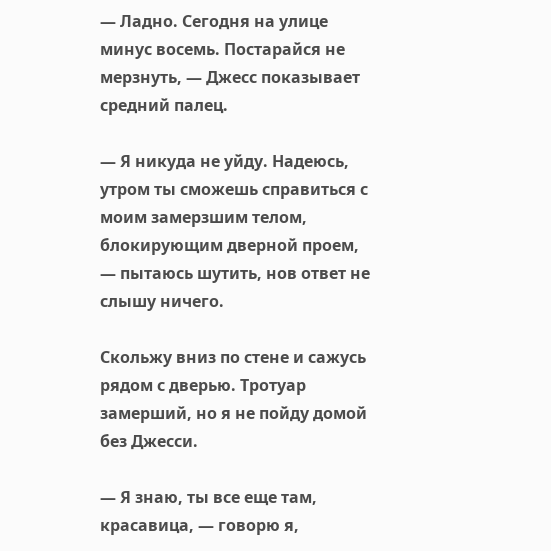— Ладно. Сегодня на улице минус восемь. Постарайся не мерзнуть, — Джесс показывает средний палец.

— Я никуда не уйду. Надеюсь, утром ты сможешь справиться с моим замерзшим телом, блокирующим дверной проем, — пытаюсь шутить, нов ответ не слышу ничего.

Скольжу вниз по стене и сажусь рядом с дверью. Тротуар замерший, но я не пойду домой без Джесси.

— Я знаю, ты все еще там, красавица, — говорю я,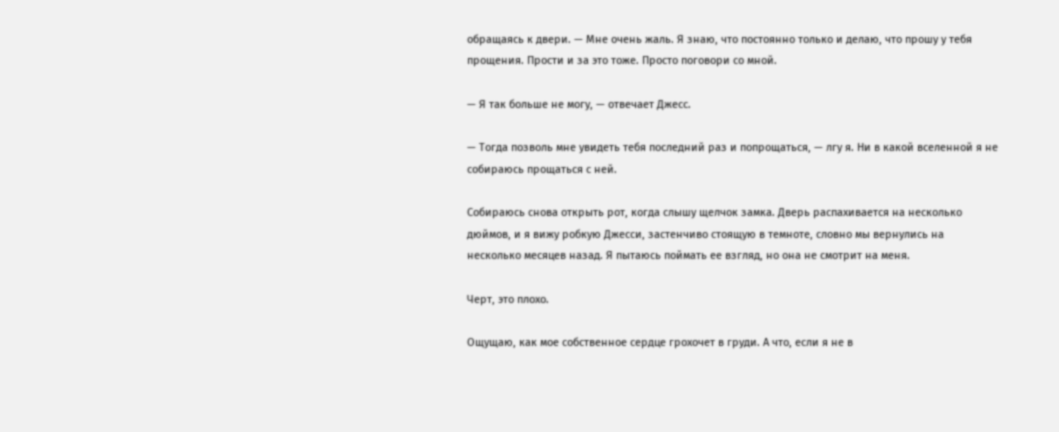обращаясь к двери. — Мне очень жаль. Я знаю, что постоянно только и делаю, что прошу у тебя прощения. Прости и за это тоже. Просто поговори со мной.

— Я так больше не могу, — отвечает Джесс.

— Тогда позволь мне увидеть тебя последний раз и попрощаться, — лгу я. Ни в какой вселенной я не собираюсь прощаться с ней.

Собираюсь снова открыть рот, когда слышу щелчок замка. Дверь распахивается на несколько дюймов, и я вижу робкую Джесси, застенчиво стоящую в темноте, словно мы вернулись на несколько месяцев назад. Я пытаюсь поймать ее взгляд, но она не смотрит на меня.

Черт, это плохо.

Ощущаю, как мое собственное сердце грохочет в груди. А что, если я не в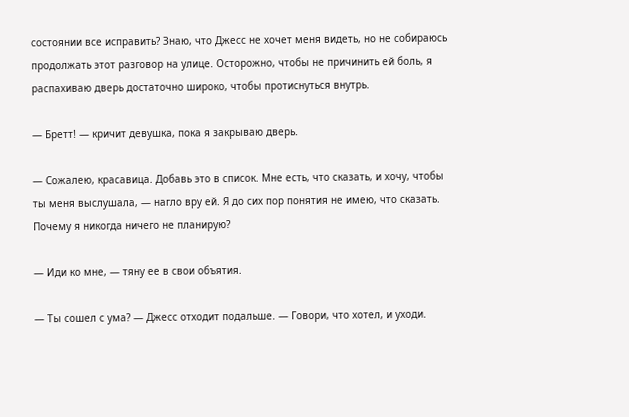состоянии все исправить? Знаю, что Джесс не хочет меня видеть, но не собираюсь продолжать этот разговор на улице. Осторожно, чтобы не причинить ей боль, я распахиваю дверь достаточно широко, чтобы протиснуться внутрь.

— Бретт! — кричит девушка, пока я закрываю дверь.

— Сожалею, красавица. Добавь это в список. Мне есть, что сказать, и хочу, чтобы ты меня выслушала, — нагло вру ей. Я до сих пор понятия не имею, что сказать. Почему я никогда ничего не планирую?

— Иди ко мне, — тяну ее в свои объятия.

— Ты сошел с ума? — Джесс отходит подальше. — Говори, что хотел, и уходи.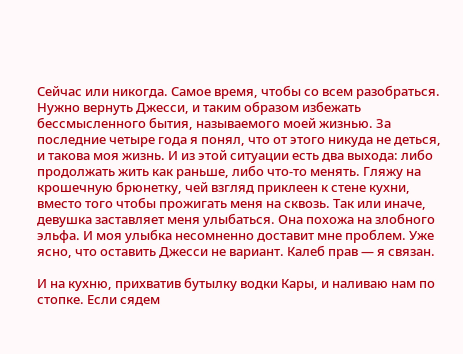Сейчас или никогда. Самое время, чтобы со всем разобраться. Нужно вернуть Джесси, и таким образом избежать бессмысленного бытия, называемого моей жизнью. За последние четыре года я понял, что от этого никуда не деться, и такова моя жизнь. И из этой ситуации есть два выхода: либо продолжать жить как раньше, либо что-то менять. Гляжу на крошечную брюнетку, чей взгляд приклеен к стене кухни, вместо того чтобы прожигать меня на сквозь. Так или иначе, девушка заставляет меня улыбаться. Она похожа на злобного эльфа. И моя улыбка несомненно доставит мне проблем. Уже ясно, что оставить Джесси не вариант. Калеб прав — я связан.

И на кухню, прихватив бутылку водки Кары, и наливаю нам по стопке. Если сядем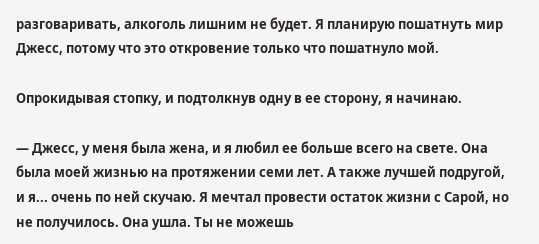разговаривать, алкоголь лишним не будет. Я планирую пошатнуть мир Джесс, потому что это откровение только что пошатнуло мой.

Опрокидывая стопку, и подтолкнув одну в ее сторону, я начинаю.

— Джесс, у меня была жена, и я любил ее больше всего на свете. Она была моей жизнью на протяжении семи лет. А также лучшей подругой, и я... очень по ней скучаю. Я мечтал провести остаток жизни с Сарой, но не получилось. Она ушла. Ты не можешь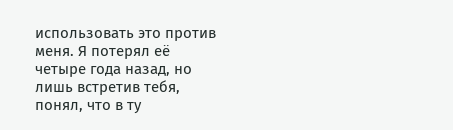использовать это против меня. Я потерял её четыре года назад, но лишь встретив тебя, понял, что в ту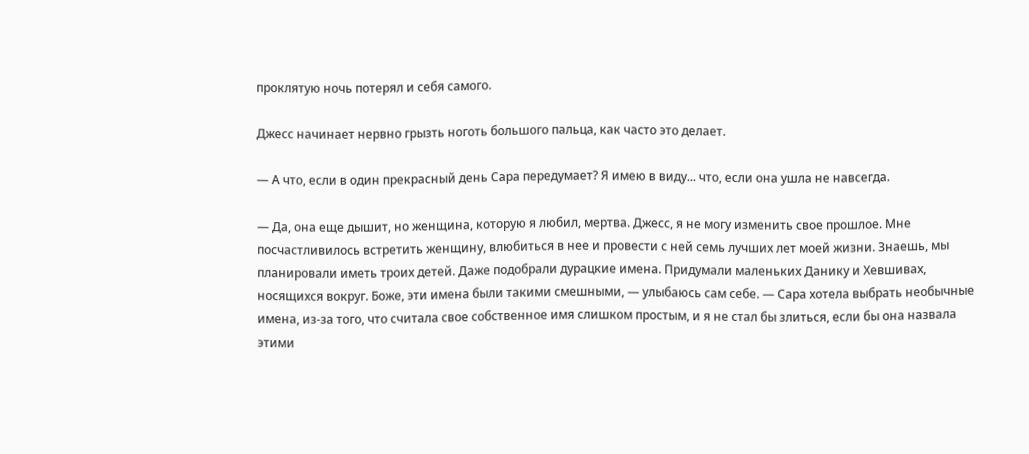проклятую ночь потерял и себя самого.

Джесс начинает нервно грызть ноготь большого пальца, как часто это делает.

— А что, если в один прекрасный день Сара передумает? Я имею в виду... что, если она ушла не навсегда.

— Да, она еще дышит, но женщина, которую я любил, мертва. Джесс, я не могу изменить свое прошлое. Мне посчастливилось встретить женщину, влюбиться в нее и провести с ней семь лучших лет моей жизни. Знаешь, мы планировали иметь троих детей. Даже подобрали дурацкие имена. Придумали маленьких Данику и Хевшивах, носящихся вокруг. Боже, эти имена были такими смешными, — улыбаюсь сам себе. — Сара хотела выбрать необычные имена, из-за того, что считала свое собственное имя слишком простым, и я не стал бы злиться, если бы она назвала этими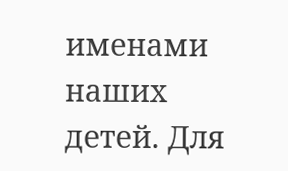именами наших детей. Для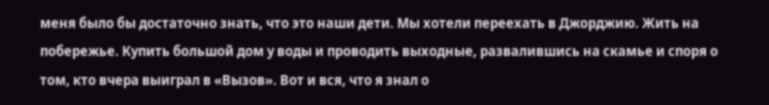меня было бы достаточно знать, что это наши дети. Мы хотели переехать в Джорджию. Жить на побережье. Купить большой дом у воды и проводить выходные, развалившись на скамье и споря о том, кто вчера выиграл в «Вызов». Вот и вся, что я знал о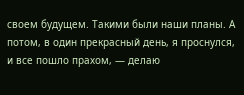своем будущем. Такими были наши планы. А потом, в один прекрасный день, я проснулся, и все пошло прахом, — делаю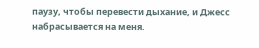паузу, чтобы перевести дыхание, и Джесс набрасывается на меня.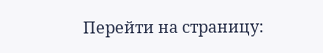Перейти на страницу: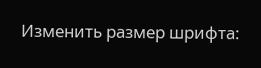Изменить размер шрифта: